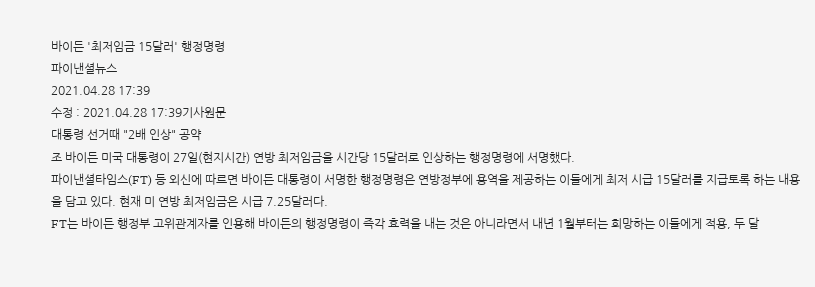바이든 '최저임금 15달러' 행정명령
파이낸셜뉴스
2021.04.28 17:39
수정 : 2021.04.28 17:39기사원문
대통령 선거때 "2배 인상" 공약
조 바이든 미국 대통령이 27일(현지시간) 연방 최저임금을 시간당 15달러로 인상하는 행정명령에 서명했다.
파이낸셜타임스(FT) 등 외신에 따르면 바이든 대통령이 서명한 행정명령은 연방정부에 용역을 제공하는 이들에게 최저 시급 15달러를 지급토록 하는 내용을 담고 있다. 현재 미 연방 최저임금은 시급 7.25달러다.
FT는 바이든 행정부 고위관계자를 인용해 바이든의 행정명령이 즉각 효력을 내는 것은 아니라면서 내년 1월부터는 희망하는 이들에게 적용, 두 달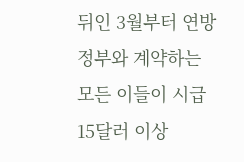뒤인 3월부터 연방정부와 계약하는 모든 이들이 시급 15달러 이상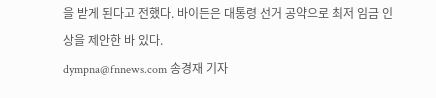을 받게 된다고 전했다. 바이든은 대통령 선거 공약으로 최저 임금 인상을 제안한 바 있다.
dympna@fnnews.com 송경재 기자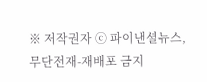※ 저작권자 ⓒ 파이낸셜뉴스, 무단전재-재배포 금지